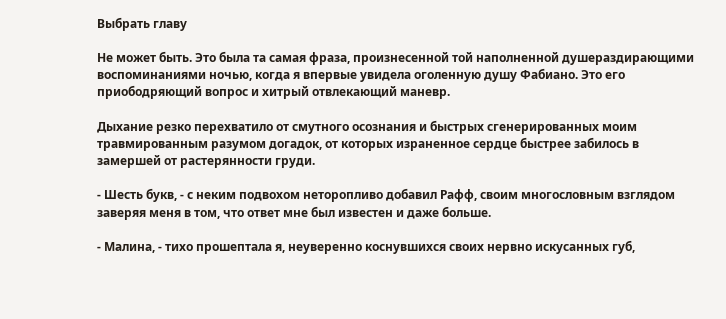Выбрать главу

Не может быть. Это была та самая фраза, произнесенной той наполненной душераздирающими воспоминаниями ночью, когда я впервые увидела оголенную душу Фабиано. Это его приободряющий вопрос и хитрый отвлекающий маневр.

Дыхание резко перехватило от смутного осознания и быстрых сгенерированных моим травмированным разумом догадок, от которых израненное сердце быстрее забилось в замершей от растерянности груди.

- Шесть букв, - с неким подвохом неторопливо добавил Рафф, своим многословным взглядом заверяя меня в том, что ответ мне был известен и даже больше.

- Малина, - тихо прошептала я, неуверенно коснувшихся своих нервно искусанных губ,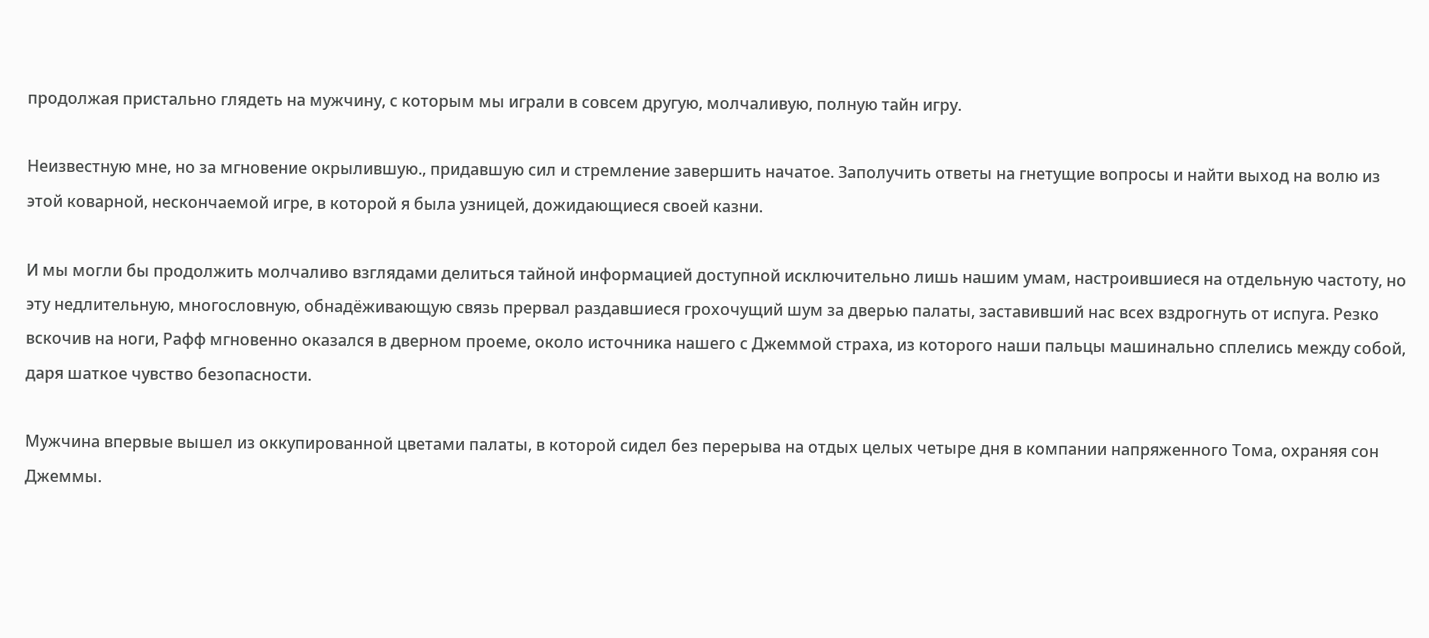продолжая пристально глядеть на мужчину, с которым мы играли в совсем другую, молчаливую, полную тайн игру.

Неизвестную мне, но за мгновение окрылившую., придавшую сил и стремление завершить начатое. Заполучить ответы на гнетущие вопросы и найти выход на волю из этой коварной, нескончаемой игре, в которой я была узницей, дожидающиеся своей казни.

И мы могли бы продолжить молчаливо взглядами делиться тайной информацией доступной исключительно лишь нашим умам, настроившиеся на отдельную частоту, но эту недлительную, многословную, обнадёживающую связь прервал раздавшиеся грохочущий шум за дверью палаты, заставивший нас всех вздрогнуть от испуга. Резко вскочив на ноги, Рафф мгновенно оказался в дверном проеме, около источника нашего с Джеммой страха, из которого наши пальцы машинально сплелись между собой, даря шаткое чувство безопасности.

Мужчина впервые вышел из оккупированной цветами палаты, в которой сидел без перерыва на отдых целых четыре дня в компании напряженного Тома, охраняя сон Джеммы.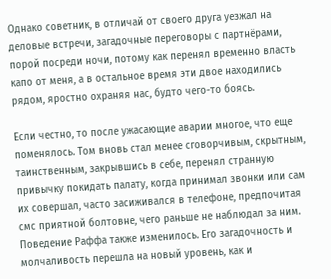Однако советник, в отличай от своего друга уезжал на деловые встречи, загадочные переговоры с партнёрами, порой посреди ночи, потому как перенял временно власть капо от меня, а в остальное время эти двое находились рядом, яростно охраняя нас, будто чего-то боясь.

Если честно, то после ужасающие аварии многое, что еще поменялось. Том вновь стал менее сговорчивым, скрытным, таинственным, закрывшись в себе, перенял странную привычку покидать палату, когда принимал звонки или сам их совершал, часто засиживался в телефоне, предпочитая смс приятной болтовне, чего раньше не наблюдал за ним. Поведение Раффа также изменилось. Его загадочность и молчаливость перешла на новый уровень, как и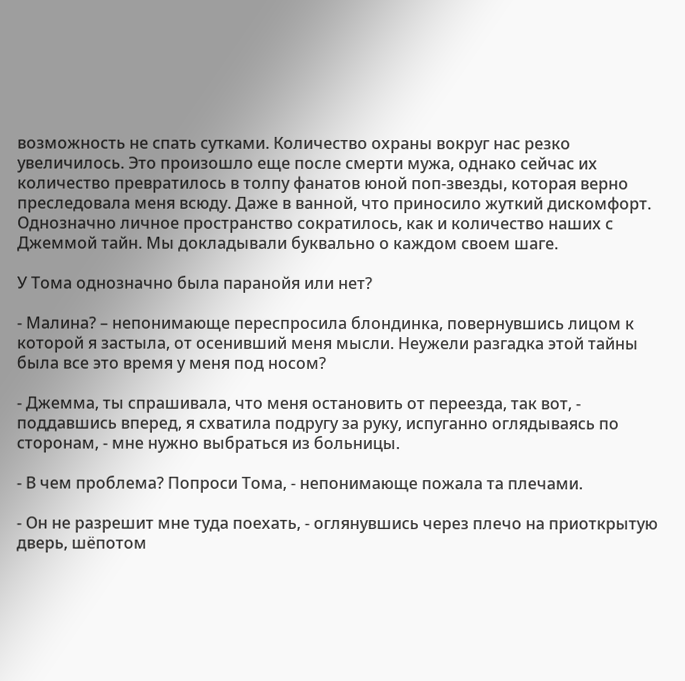возможность не спать сутками. Количество охраны вокруг нас резко увеличилось. Это произошло еще после смерти мужа, однако сейчас их количество превратилось в толпу фанатов юной поп-звезды, которая верно преследовала меня всюду. Даже в ванной, что приносило жуткий дискомфорт. Однозначно личное пространство сократилось, как и количество наших с Джеммой тайн. Мы докладывали буквально о каждом своем шаге.

У Тома однозначно была паранойя или нет?

- Малина? – непонимающе переспросила блондинка, повернувшись лицом к которой я застыла, от осенивший меня мысли. Неужели разгадка этой тайны была все это время у меня под носом?

- Джемма, ты спрашивала, что меня остановить от переезда, так вот, - поддавшись вперед, я схватила подругу за руку, испуганно оглядываясь по сторонам, - мне нужно выбраться из больницы.

- В чем проблема? Попроси Тома, - непонимающе пожала та плечами.

- Он не разрешит мне туда поехать, - оглянувшись через плечо на приоткрытую дверь, шёпотом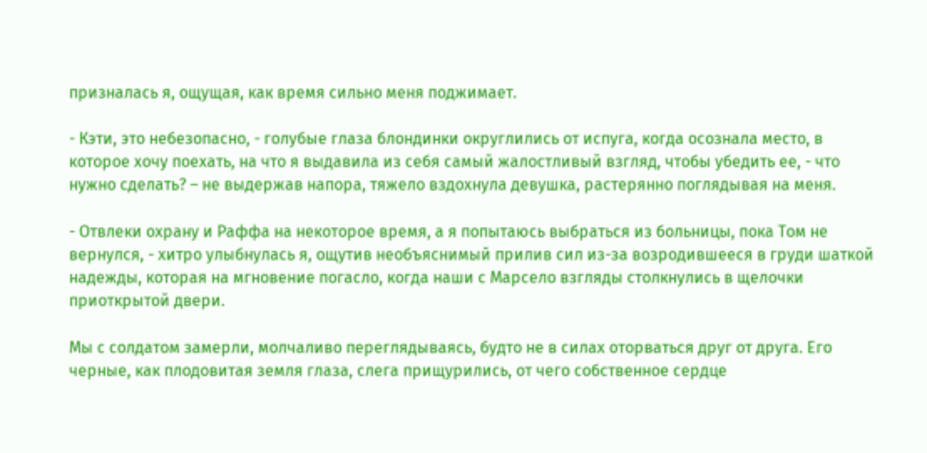призналась я, ощущая, как время сильно меня поджимает.

- Кэти, это небезопасно, - голубые глаза блондинки округлились от испуга, когда осознала место, в которое хочу поехать, на что я выдавила из себя самый жалостливый взгляд, чтобы убедить ее, - что нужно сделать? – не выдержав напора, тяжело вздохнула девушка, растерянно поглядывая на меня.

- Отвлеки охрану и Раффа на некоторое время, а я попытаюсь выбраться из больницы, пока Том не вернулся, - хитро улыбнулась я, ощутив необъяснимый прилив сил из-за возродившееся в груди шаткой надежды, которая на мгновение погасло, когда наши с Марсело взгляды столкнулись в щелочки приоткрытой двери.

Мы с солдатом замерли, молчаливо переглядываясь, будто не в силах оторваться друг от друга. Его черные, как плодовитая земля глаза, слега прищурились, от чего собственное сердце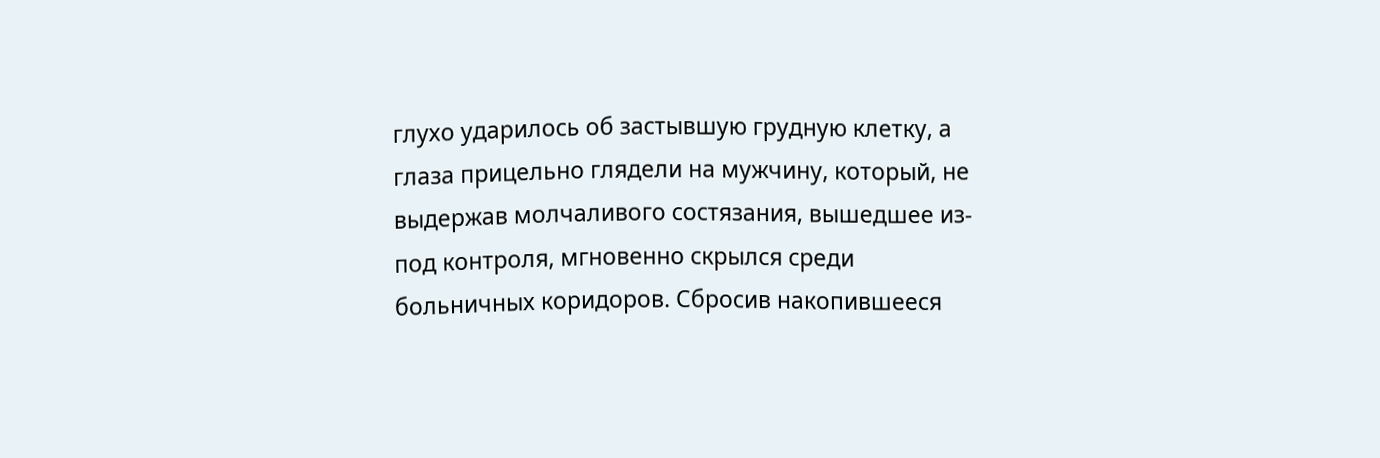глухо ударилось об застывшую грудную клетку, а глаза прицельно глядели на мужчину, который, не выдержав молчаливого состязания, вышедшее из-под контроля, мгновенно скрылся среди больничных коридоров. Сбросив накопившееся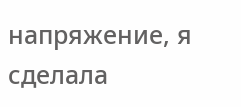напряжение, я сделала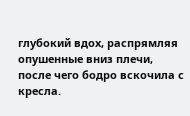глубокий вдох, распрямляя опушенные вниз плечи, после чего бодро вскочила с кресла.